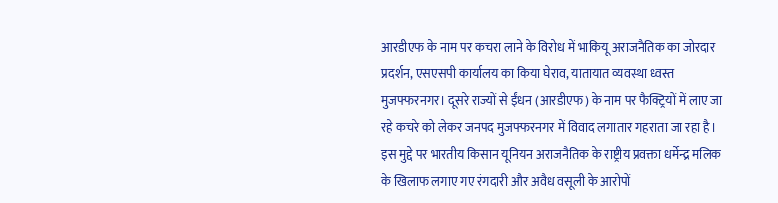आरडीएफ के नाम पर कचरा लाने के विरोध में भाकियू अराजनैतिक का जोरदार प्रदर्शन, एसएसपी कार्यालय का किया घेराव, यातायात व्यवस्था ध्वस्त
मुजफ्फरनगर। दूसरे राज्यों से ईंधन (आरडीएफ) के नाम पर फैक्ट्रियों में लाए जा रहे कचरे को लेकर जनपद मुजफ्फरनगर में विवाद लगातार गहराता जा रहा है। इस मुद्दे पर भारतीय किसान यूनियन अराजनैतिक के राष्ट्रीय प्रवक्ता धर्मेन्द्र मलिक के खिलाफ लगाए गए रंगदारी और अवैध वसूली के आरोपों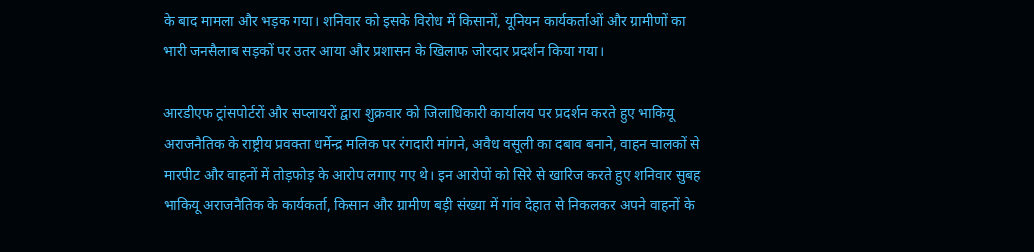के बाद मामला और भड़क गया। शनिवार को इसके विरोध में किसानों, यूनियन कार्यकर्ताओं और ग्रामीणों का भारी जनसैलाब सड़कों पर उतर आया और प्रशासन के खिलाफ जोरदार प्रदर्शन किया गया।

आरडीएफ ट्रांसपोर्टरों और सप्लायरों द्वारा शुक्रवार को जिलाधिकारी कार्यालय पर प्रदर्शन करते हुए भाकियू अराजनैतिक के राष्ट्रीय प्रवक्ता धर्मेन्द्र मलिक पर रंगदारी मांगने, अवैध वसूली का दबाव बनाने, वाहन चालकों से मारपीट और वाहनों में तोड़फोड़ के आरोप लगाए गए थे। इन आरोपों को सिरे से खारिज करते हुए शनिवार सुबह भाकियू अराजनैतिक के कार्यकर्ता, किसान और ग्रामीण बड़ी संख्या में गांव देहात से निकलकर अपने वाहनों के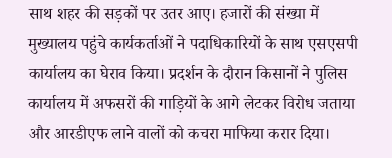साथ शहर की सड़कों पर उतर आए। हजारों की संख्या में मुख्यालय पहुंचे कार्यकर्ताओं ने पदाधिकारियों के साथ एसएसपी कार्यालय का घेराव किया। प्रदर्शन के दौरान किसानों ने पुलिस कार्यालय में अफसरों की गाड़ियों के आगे लेटकर विरोध जताया और आरडीएफ लाने वालों को कचरा माफिया करार दिया।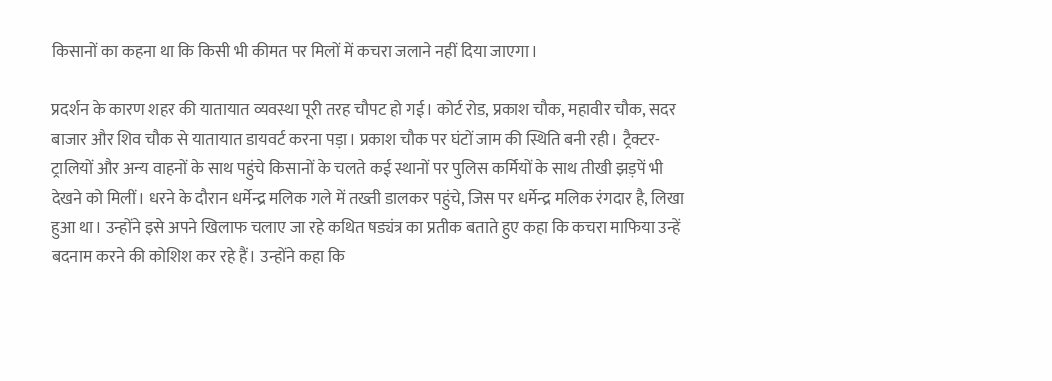किसानों का कहना था कि किसी भी कीमत पर मिलों में कचरा जलाने नहीं दिया जाएगा।

प्रदर्शन के कारण शहर की यातायात व्यवस्था पूरी तरह चौपट हो गई। कोर्ट रोड, प्रकाश चौक, महावीर चौक, सदर बाजार और शिव चौक से यातायात डायवर्ट करना पड़ा। प्रकाश चौक पर घंटों जाम की स्थिति बनी रही। ट्रैक्टर-ट्रालियों और अन्य वाहनों के साथ पहुंचे किसानों के चलते कई स्थानों पर पुलिस कर्मियों के साथ तीखी झड़पें भी देखने को मिलीं। धरने के दौरान धर्मेन्द्र मलिक गले में तख्ती डालकर पहुंचे, जिस पर धर्मेन्द्र मलिक रंगदार है, लिखा हुआ था। उन्होंने इसे अपने खिलाफ चलाए जा रहे कथित षड्यंत्र का प्रतीक बताते हुए कहा कि कचरा माफिया उन्हें बदनाम करने की कोशिश कर रहे हैं। उन्होंने कहा कि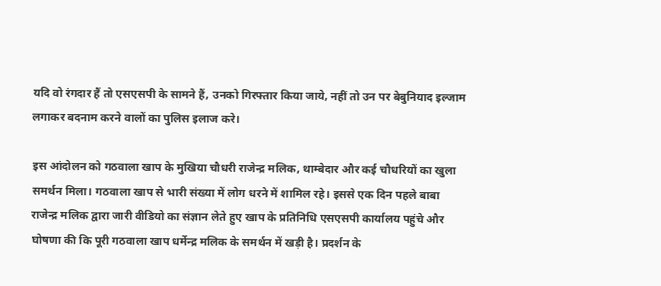यदि वो रंगदार हैं तो एसएसपी के सामने हैं, उनको गिरफ्तार किया जाये, नहीं तो उन पर बेबुनियाद इल्जाम लगाकर बदनाम करने वालों का पुलिस इलाज करे।

इस आंदोलन को गठवाला खाप के मुखिया चौधरी राजेन्द्र मलिक, थाम्बेदार और कई चौधरियों का खुला समर्थन मिला। गठवाला खाप से भारी संख्या में लोग धरने में शामिल रहे। इससे एक दिन पहले बाबा राजेन्द्र मलिक द्वारा जारी वीडियो का संज्ञान लेते हुए खाप के प्रतिनिधि एसएसपी कार्यालय पहुंचे और घोषणा की कि पूरी गठवाला खाप धर्मेन्द्र मलिक के समर्थन में खड़ी है। प्रदर्शन के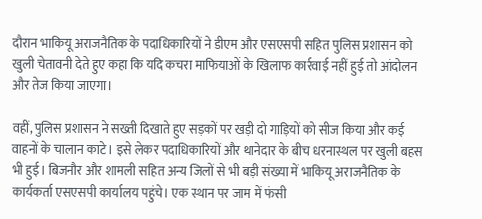दौरान भाकियू अराजनैतिक के पदाधिकारियों ने डीएम और एसएसपी सहित पुलिस प्रशासन को खुली चेतावनी देते हुए कहा कि यदि कचरा माफियाओं के खिलाफ कार्रवाई नहीं हुई तो आंदोलन और तेज किया जाएगा।

वहीं, पुलिस प्रशासन ने सख्ती दिखाते हुए सड़कों पर खड़ी दो गाड़ियों को सीज किया और कई वाहनों के चालान काटे। इसे लेकर पदाधिकारियों और थानेदार के बीच धरनास्थल पर खुली बहस भी हुई। बिजनौर और शामली सहित अन्य जिलों से भी बड़ी संख्या में भाकियू अराजनैतिक के कार्यकर्ता एसएसपी कार्यालय पहुंचे। एक स्थान पर जाम में फंसी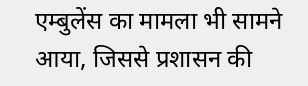एम्बुलेंस का मामला भी सामने आया, जिससे प्रशासन की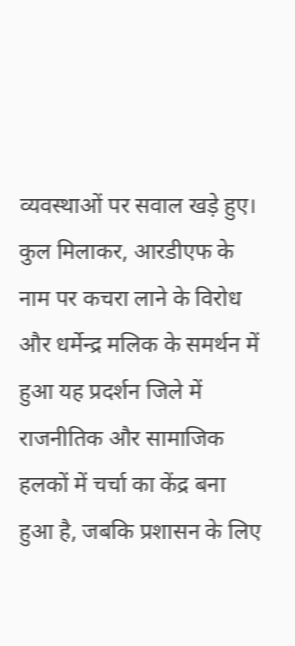व्यवस्थाओं पर सवाल खड़े हुए। कुल मिलाकर, आरडीएफ के नाम पर कचरा लाने के विरोध और धर्मेन्द्र मलिक के समर्थन में हुआ यह प्रदर्शन जिले में राजनीतिक और सामाजिक हलकों में चर्चा का केंद्र बना हुआ है, जबकि प्रशासन के लिए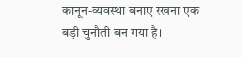कानून-व्यवस्था बनाए रखना एक बड़ी चुनौती बन गया है।